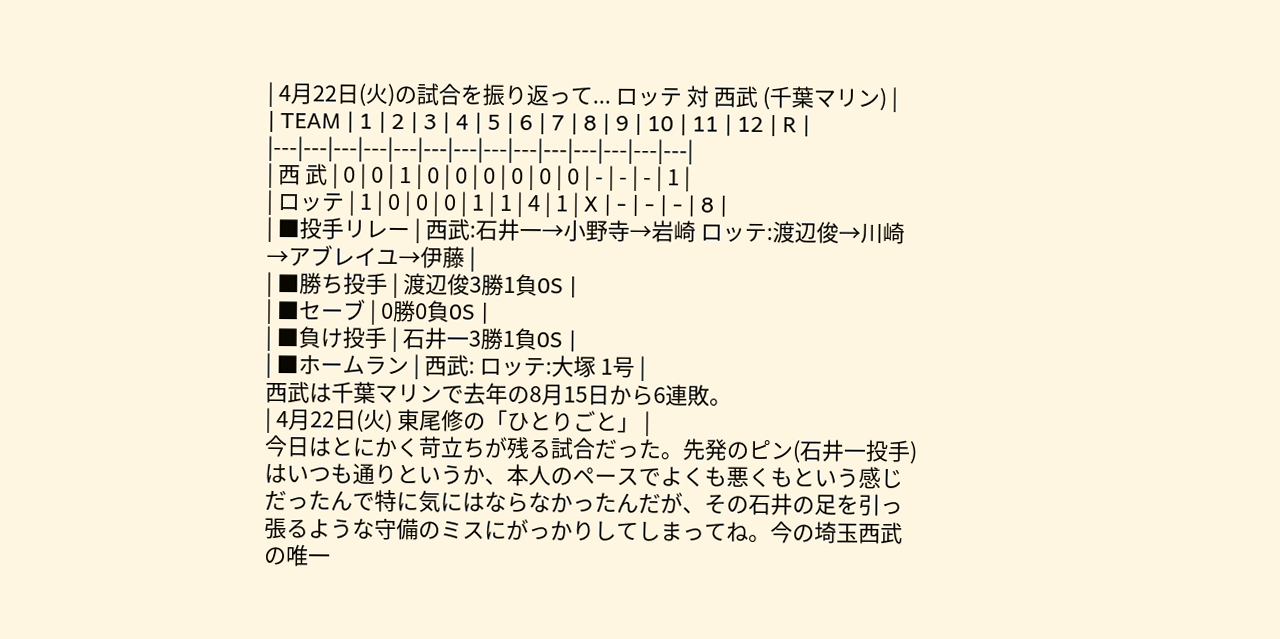| 4月22日(火)の試合を振り返って... ロッテ 対 西武 (千葉マリン) |
| TEAM | 1 | 2 | 3 | 4 | 5 | 6 | 7 | 8 | 9 | 10 | 11 | 12 | R |
|---|---|---|---|---|---|---|---|---|---|---|---|---|---|
| 西 武 | 0 | 0 | 1 | 0 | 0 | 0 | 0 | 0 | 0 | - | - | - | 1 |
| ロッテ | 1 | 0 | 0 | 0 | 1 | 1 | 4 | 1 | X | - | - | - | 8 |
| ■投手リレー | 西武:石井一→小野寺→岩崎 ロッテ:渡辺俊→川崎→アブレイユ→伊藤 |
| ■勝ち投手 | 渡辺俊3勝1負0S |
| ■セーブ | 0勝0負0S |
| ■負け投手 | 石井一3勝1負0S |
| ■ホームラン | 西武: ロッテ:大塚 1号 |
西武は千葉マリンで去年の8月15日から6連敗。
| 4月22日(火) 東尾修の「ひとりごと」 |
今日はとにかく苛立ちが残る試合だった。先発のピン(石井一投手)はいつも通りというか、本人のペースでよくも悪くもという感じだったんで特に気にはならなかったんだが、その石井の足を引っ張るような守備のミスにがっかりしてしまってね。今の埼玉西武の唯一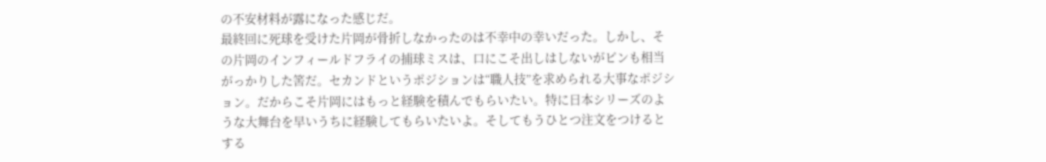の不安材料が露になった感じだ。
最終回に死球を受けた片岡が骨折しなかったのは不幸中の幸いだった。しかし、その片岡のインフィールドフライの捕球ミスは、口にこそ出しはしないがピンも相当がっかりした筈だ。セカンドというポジションは“職人技”を求められる大事なポジション。だからこそ片岡にはもっと経験を積んでもらいたい。特に日本シリーズのような大舞台を早いうちに経験してもらいたいよ。そしてもうひとつ注文をつけるとする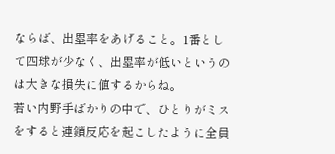ならば、出塁率をあげること。1番として四球が少なく、出塁率が低いというのは大きな損失に値するからね。
若い内野手ばかりの中で、ひとりがミスをすると連鎖反応を起こしたように全員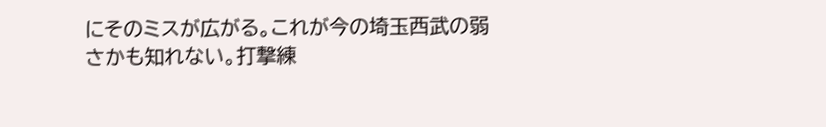にそのミスが広がる。これが今の埼玉西武の弱さかも知れない。打撃練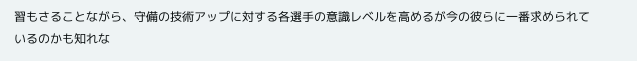習もさることながら、守備の技術アップに対する各選手の意識レベルを高めるが今の彼らに一番求められて いるのかも知れな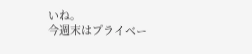いね。
今週末はプライベー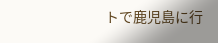トで鹿児島に行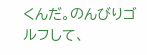くんだ。のんびりゴルフして、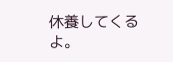休養してくるよ。